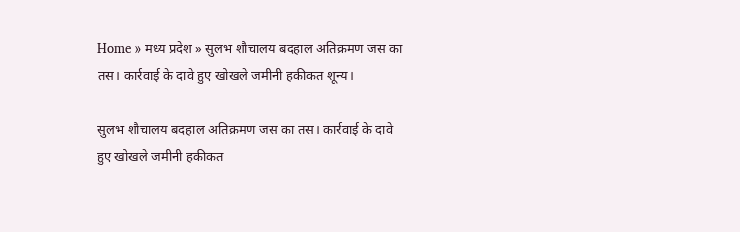Home » मध्य प्रदेश » सुलभ शौचालय बदहाल अतिक्रमण जस का तस। कार्रवाई के दावे हुए खोखले जमीनी हकीकत शून्य।

सुलभ शौचालय बदहाल अतिक्रमण जस का तस। कार्रवाई के दावे हुए खोखले जमीनी हकीकत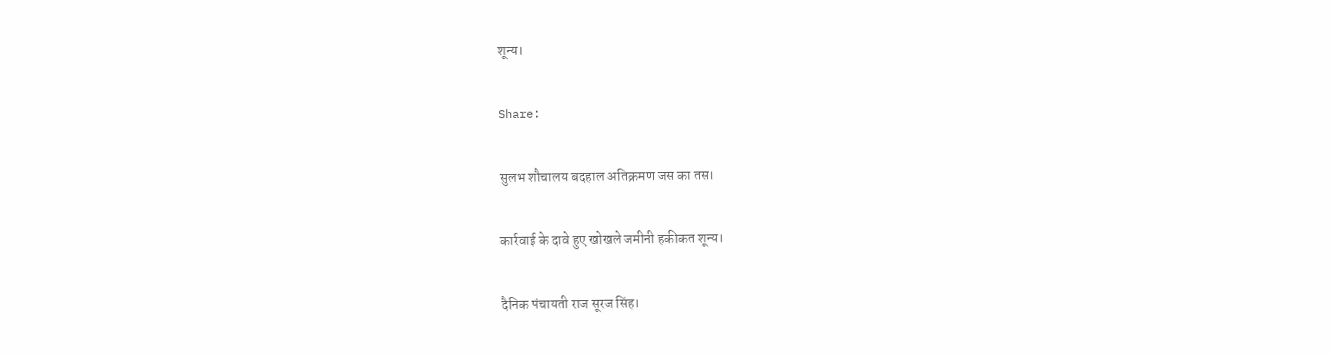शून्य।

Share:

सुलभ शौचालय बदहाल अतिक्रमण जस का तस।

कार्रवाई के दावे हुए खोखले जमीनी हकीकत शून्य।

दैनिक पंचायती राज सूरज सिंह।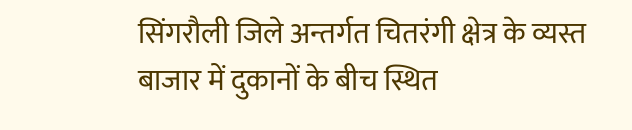सिंगरौली जिले अन्तर्गत चितरंगी क्षेत्र के व्यस्त बाजार में दुकानों के बीच स्थित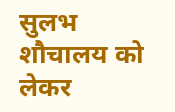सुलभ शौचालय को लेकर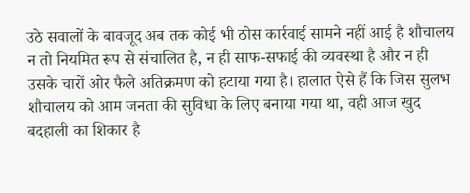उठे सवालों के बावजूद अब तक कोई भी ठोस कार्रवाई सामने नहीं आई है शौचालय न तो नियमित रूप से संचालित है, न ही साफ-सफाई की व्यवस्था है और न ही उसके चारों ओर फैले अतिक्रमण को हटाया गया है। हालात ऐसे हैं कि जिस सुलभ शौचालय को आम जनता की सुविधा के लिए बनाया गया था, वही आज खुद बदहाली का शिकार है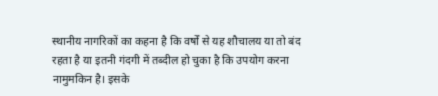स्थानीय नागरिकों का कहना है कि वर्षों से यह शौचालय या तो बंद रहता है या इतनी गंदगी में तब्दील हो चुका है कि उपयोग करना नामुमकिन है। इसके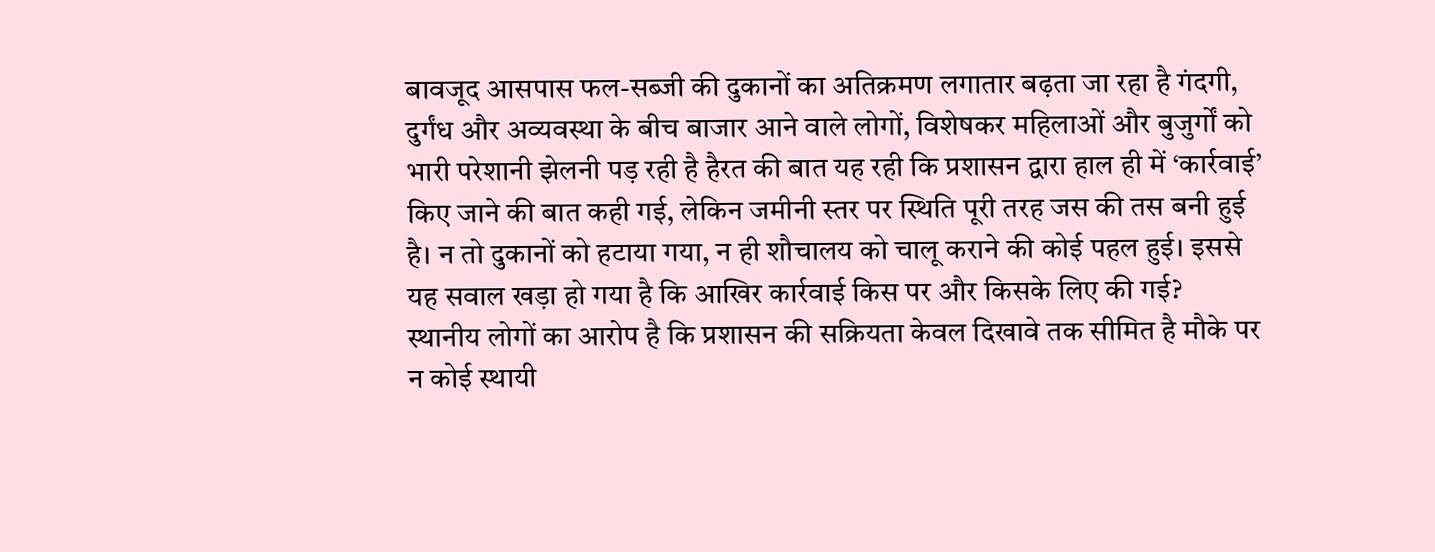बावजूद आसपास फल-सब्जी की दुकानों का अतिक्रमण लगातार बढ़ता जा रहा है गंदगी, दुर्गंध और अव्यवस्था के बीच बाजार आने वाले लोगों, विशेषकर महिलाओं और बुजुर्गों को भारी परेशानी झेलनी पड़ रही है हैरत की बात यह रही कि प्रशासन द्वारा हाल ही में ‘कार्रवाई’ किए जाने की बात कही गई, लेकिन जमीनी स्तर पर स्थिति पूरी तरह जस की तस बनी हुई है। न तो दुकानों को हटाया गया, न ही शौचालय को चालू कराने की कोई पहल हुई। इससे यह सवाल खड़ा हो गया है कि आखिर कार्रवाई किस पर और किसके लिए की गई?
स्थानीय लोगों का आरोप है कि प्रशासन की सक्रियता केवल दिखावे तक सीमित है मौके पर न कोई स्थायी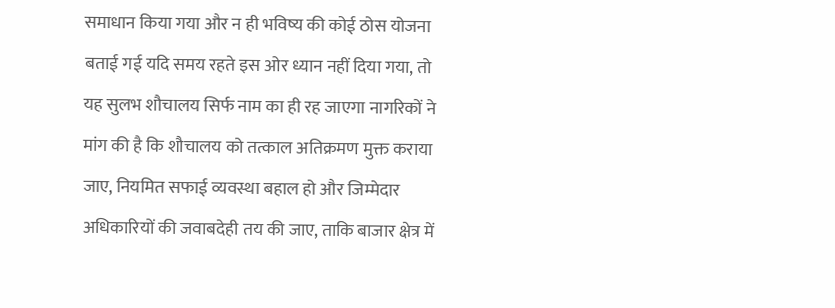समाधान किया गया और न ही भविष्य की कोई ठोस योजना बताई गई यदि समय रहते इस ओर ध्यान नहीं दिया गया, तो यह सुलभ शौचालय सिर्फ नाम का ही रह जाएगा नागरिकों ने मांग की है कि शौचालय को तत्काल अतिक्रमण मुक्त कराया जाए, नियमित सफाई व्यवस्था बहाल हो और जिम्मेदार अधिकारियों की जवाबदेही तय की जाए, ताकि बाजार क्षेत्र में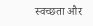स्वच्छता और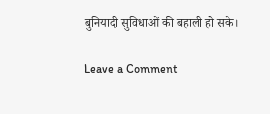बुनियादी सुविधाओं की बहाली हो सके।

Leave a Comment